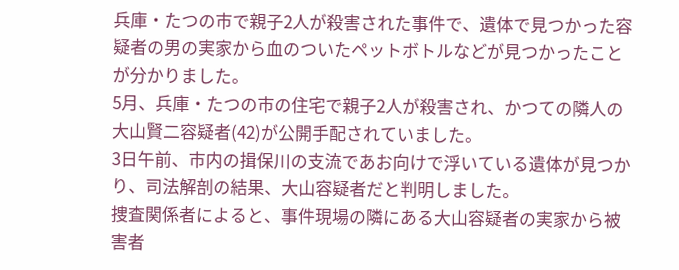兵庫・たつの市で親子2人が殺害された事件で、遺体で見つかった容疑者の男の実家から血のついたペットボトルなどが見つかったことが分かりました。
5月、兵庫・たつの市の住宅で親子2人が殺害され、かつての隣人の大山賢二容疑者(42)が公開手配されていました。
3日午前、市内の揖保川の支流であお向けで浮いている遺体が見つかり、司法解剖の結果、大山容疑者だと判明しました。
捜査関係者によると、事件現場の隣にある大山容疑者の実家から被害者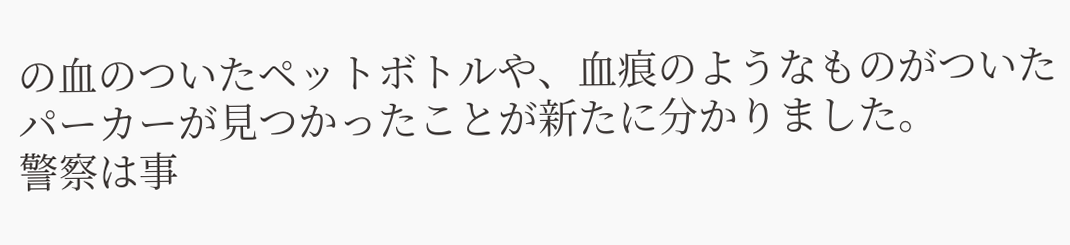の血のついたペットボトルや、血痕のようなものがついたパーカーが見つかったことが新たに分かりました。
警察は事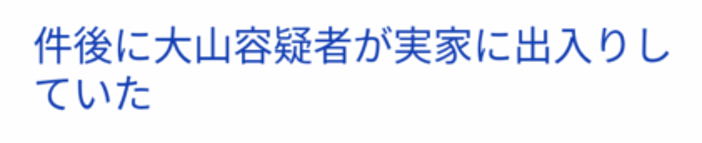件後に大山容疑者が実家に出入りしていた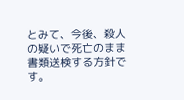とみて、今後、殺人の疑いで死亡のまま書類送検する方針です。